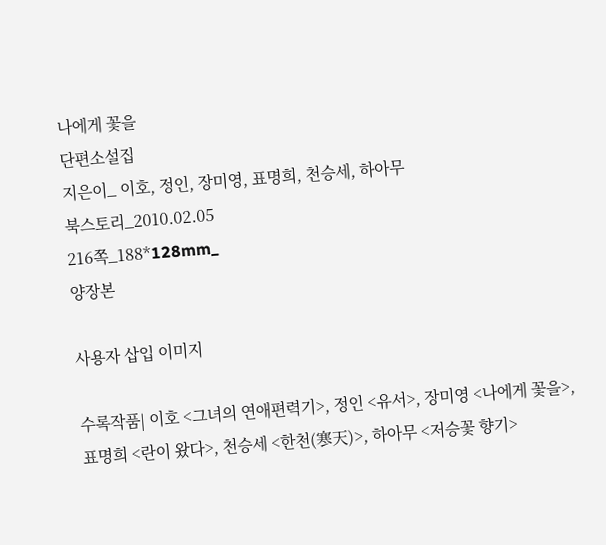나에게 꽃을
단편소설집
지은이_ 이호, 정인, 장미영, 표명희, 천승세, 하아무
북스토리_2010.02.05
216쪽_188*128mm_
양장본

사용자 삽입 이미지

수록작품| 이호 <그녀의 연애편력기>, 정인 <유서>, 장미영 <나에게 꽃을>,
표명희 <란이 왔다>, 천승세 <한천(寒天)>, 하아무 <저승꽃 향기>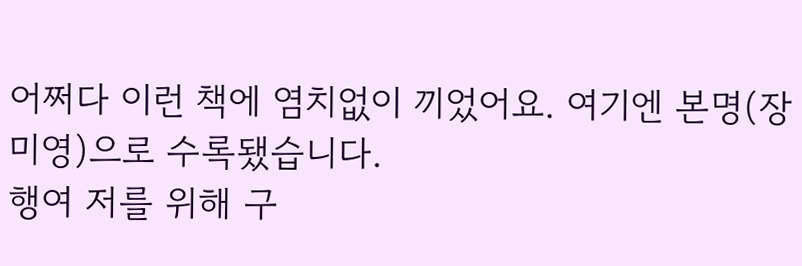어쩌다 이런 책에 염치없이 끼었어요. 여기엔 본명(장미영)으로 수록됐습니다.
행여 저를 위해 구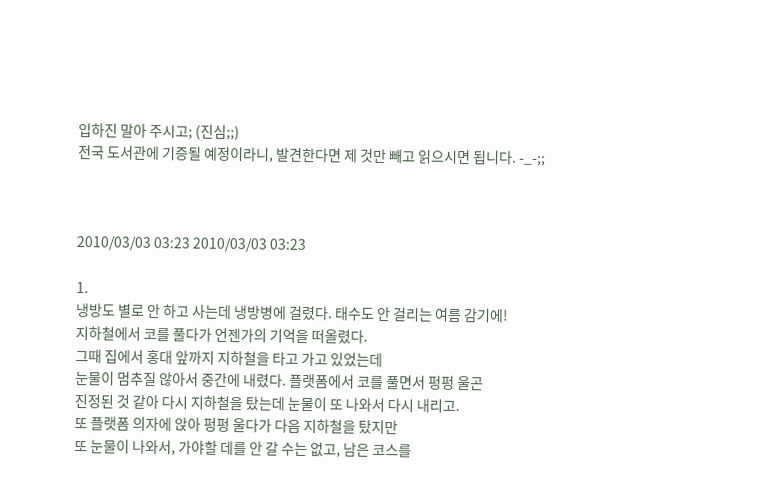입하진 말아 주시고; (진심;;)
전국 도서관에 기증될 예정이라니, 발견한다면 제 것만 빼고 읽으시면 됩니다. -_-;;



2010/03/03 03:23 2010/03/03 03:23

1.
냉방도 별로 안 하고 사는데 냉방병에 걸렸다. 태수도 안 걸리는 여름 감기에!
지하철에서 코를 풀다가 언젠가의 기억을 떠올렸다.
그때 집에서 홍대 앞까지 지하철을 타고 가고 있었는데
눈물이 멈추질 않아서 중간에 내렸다. 플랫폼에서 코를 풀면서 펑펑 울곤
진정된 것 같아 다시 지하철을 탔는데 눈물이 또 나와서 다시 내리고.
또 플랫폼 의자에 앉아 펑펑 울다가 다음 지하철을 탔지만
또 눈물이 나와서, 가야할 데를 안 갈 수는 없고, 남은 코스를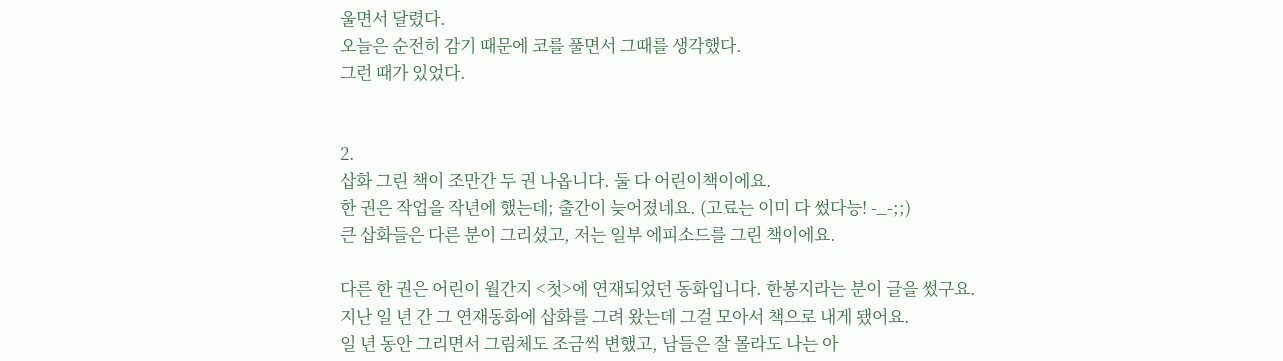울면서 달렸다.
오늘은 순전히 감기 때문에 코를 풀면서 그때를 생각했다.
그런 때가 있었다.


2.
삽화 그린 책이 조만간 두 권 나옵니다. 둘 다 어린이책이에요.
한 권은 작업을 작년에 했는데; 출간이 늦어졌네요. (고료는 이미 다 썼다능! -_-;;)
큰 삽화들은 다른 분이 그리셨고, 저는 일부 에피소드를 그린 책이에요.

다른 한 권은 어린이 월간지 <첫>에 연재되었던 동화입니다. 한봉지라는 분이 글을 썼구요.
지난 일 년 간 그 연재동화에 삽화를 그려 왔는데 그걸 모아서 책으로 내게 됐어요.
일 년 동안 그리면서 그림체도 조금씩 변했고, 남들은 잘 몰라도 나는 아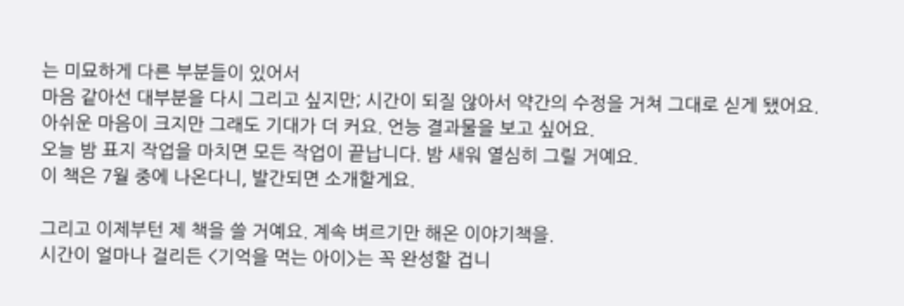는 미묘하게 다른 부분들이 있어서
마음 같아선 대부분을 다시 그리고 싶지만; 시간이 되질 않아서 약간의 수정을 거쳐 그대로 싣게 됐어요.
아쉬운 마음이 크지만 그래도 기대가 더 커요. 언능 결과물을 보고 싶어요.
오늘 밤 표지 작업을 마치면 모든 작업이 끝납니다. 밤 새워 열심히 그릴 거예요.
이 책은 7월 중에 나온다니, 발간되면 소개할게요.

그리고 이제부턴 제 책을 쓸 거예요. 계속 벼르기만 해온 이야기책을.
시간이 얼마나 걸리든 <기억을 먹는 아이>는 꼭 완성할 겁니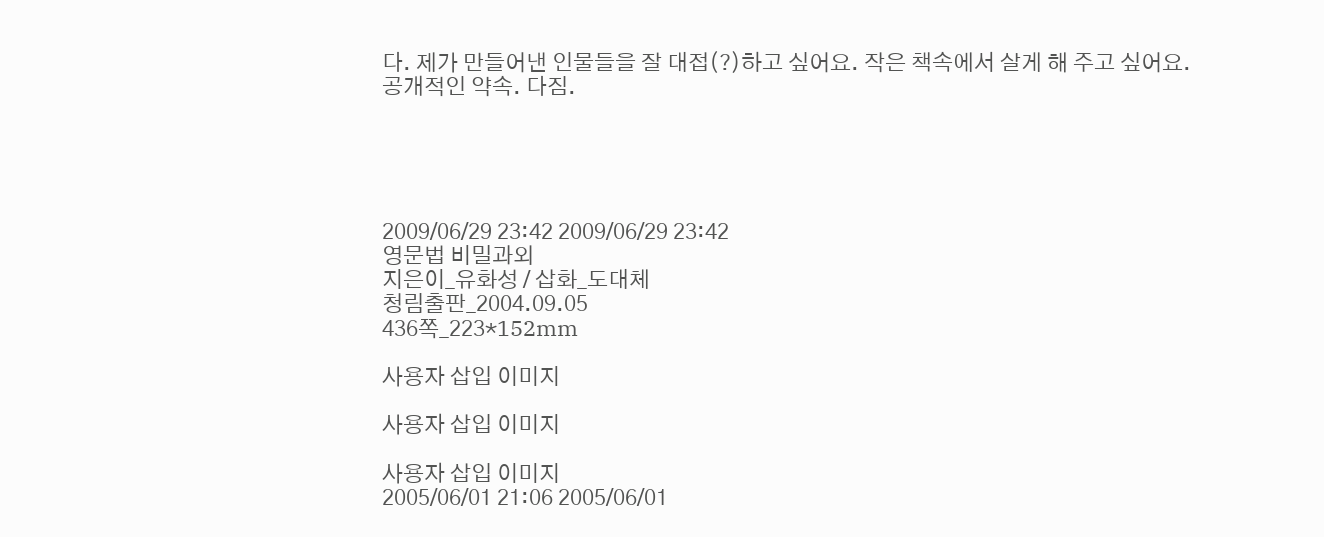다. 제가 만들어낸 인물들을 잘 대접(?)하고 싶어요. 작은 책속에서 살게 해 주고 싶어요.
공개적인 약속. 다짐.





2009/06/29 23:42 2009/06/29 23:42
영문법 비밀과외
지은이_유화성 / 삽화_도대체
청림출판_2004.09.05
436쪽_223*152mm

사용자 삽입 이미지

사용자 삽입 이미지

사용자 삽입 이미지
2005/06/01 21:06 2005/06/01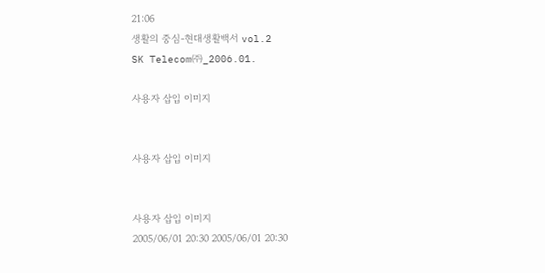21:06
생활의 중심-현대생활백서 vol.2
SK Telecom㈜_2006.01.

사용자 삽입 이미지


사용자 삽입 이미지


사용자 삽입 이미지
2005/06/01 20:30 2005/06/01 20:30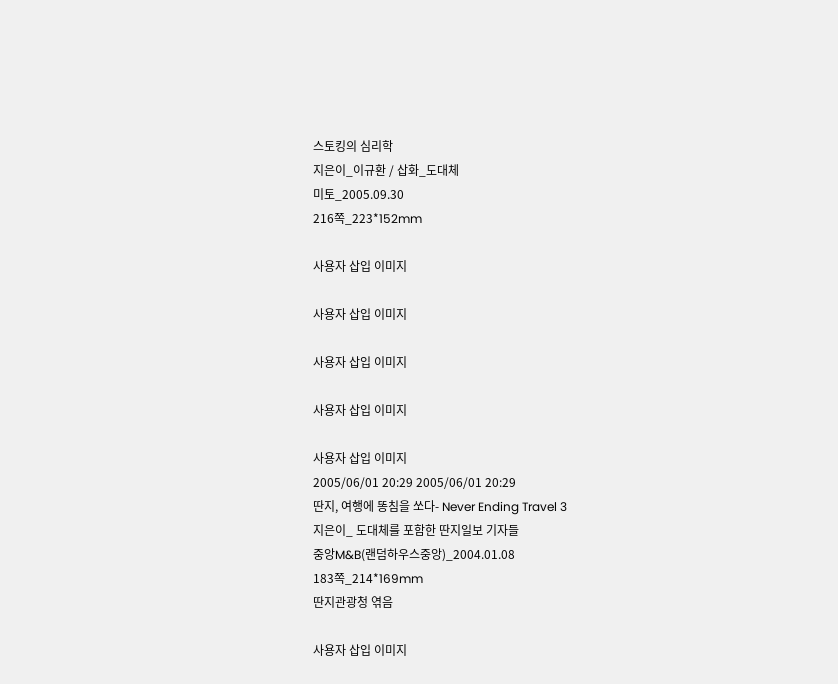스토킹의 심리학
지은이_이규환 / 삽화_도대체
미토_2005.09.30
216쪽_223*152mm

사용자 삽입 이미지

사용자 삽입 이미지

사용자 삽입 이미지

사용자 삽입 이미지

사용자 삽입 이미지
2005/06/01 20:29 2005/06/01 20:29
딴지, 여행에 똥침을 쏘다- Never Ending Travel 3
지은이_ 도대체를 포함한 딴지일보 기자들
중앙M&B(랜덤하우스중앙)_2004.01.08
183쪽_214*169mm
딴지관광청 엮음

사용자 삽입 이미지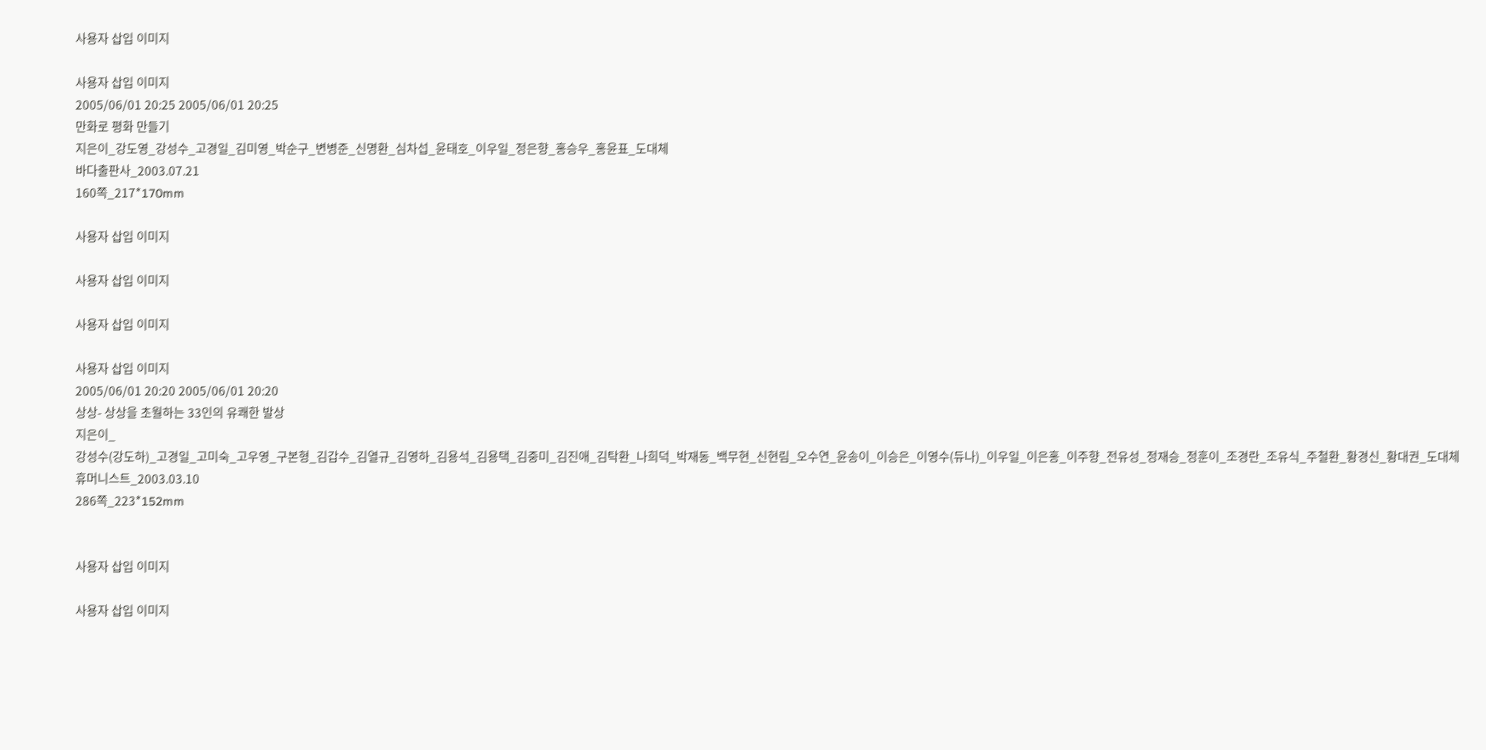사용자 삽입 이미지

사용자 삽입 이미지
2005/06/01 20:25 2005/06/01 20:25
만화로 평화 만들기
지은이_강도영_강성수_고경일_김미영_박순구_변병준_신명환_심차섭_윤태호_이우일_정은향_홍승우_홍윤표_도대체
바다출판사_2003.07.21
160쪽_217*170mm

사용자 삽입 이미지

사용자 삽입 이미지

사용자 삽입 이미지

사용자 삽입 이미지
2005/06/01 20:20 2005/06/01 20:20
상상- 상상을 초월하는 33인의 유쾌한 발상
지은이_
강성수(강도하)_고경일_고미숙_고우영_구본형_김갑수_김열규_김영하_김용석_김용택_김중미_김진애_김탁환_나희덕_박재동_백무현_신현림_오수연_윤송이_이승은_이영수(듀나)_이우일_이은홍_이주향_전유성_정재승_정훈이_조경란_조유식_주철환_황경신_황대권_도대체
휴머니스트_2003.03.10
286쪽_223*152mm


사용자 삽입 이미지

사용자 삽입 이미지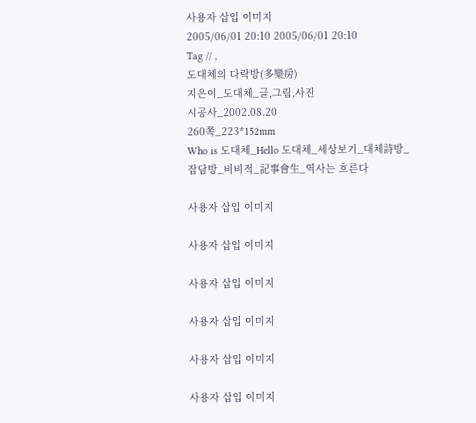사용자 삽입 이미지
2005/06/01 20:10 2005/06/01 20:10
Tag // ,
도대체의 다락방(多樂房)
지은이_도대체_글,그림,사진
시공사_2002.08.20
260쪽_223*152mm
Who is 도대체_Hello 도대체_세상보기_대체詩방_
잡담방_비비적_記事會生_역사는 흐른다

사용자 삽입 이미지

사용자 삽입 이미지

사용자 삽입 이미지

사용자 삽입 이미지

사용자 삽입 이미지

사용자 삽입 이미지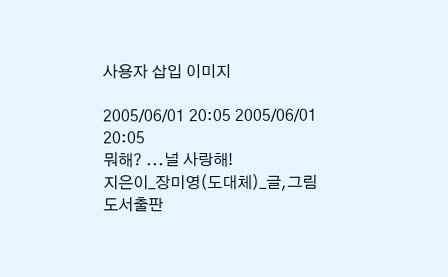사용자 삽입 이미지

2005/06/01 20:05 2005/06/01 20:05
뭐해? ...널 사랑해!
지은이_장미영(도대체)_글,그림
도서출판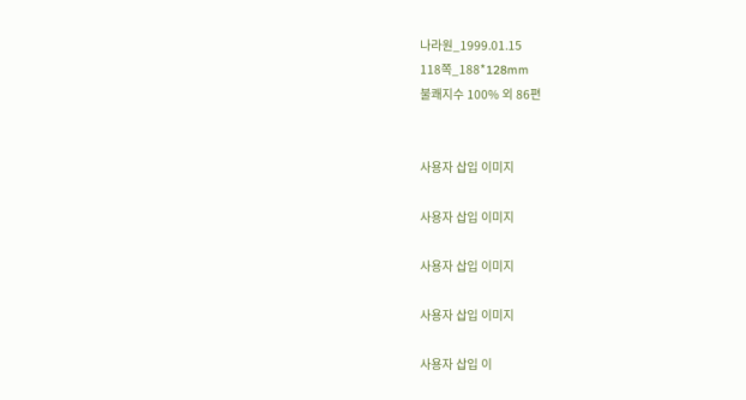나라원_1999.01.15
118쪽_188*128mm
불쾌지수 100% 외 86편


사용자 삽입 이미지

사용자 삽입 이미지

사용자 삽입 이미지

사용자 삽입 이미지

사용자 삽입 이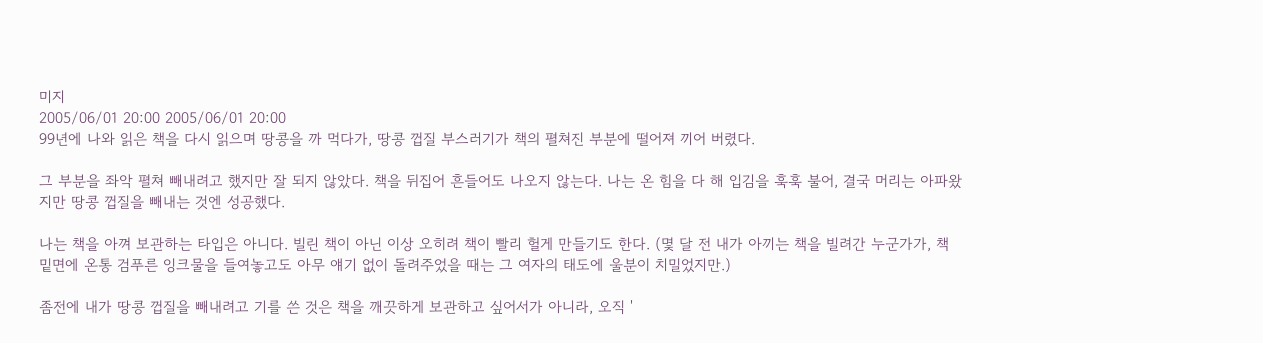미지
2005/06/01 20:00 2005/06/01 20:00
99년에 나와 읽은 책을 다시 읽으며 땅콩을 까 먹다가, 땅콩 껍질 부스러기가 책의 펼쳐진 부분에 떨어져 끼어 버렸다.

그 부분을 좌악 펼쳐 빼내려고 했지만 잘 되지 않았다. 책을 뒤집어 흔들어도 나오지 않는다. 나는 온 힘을 다 해 입김을 훅훅 불어, 결국 머리는 아파왔지만 땅콩 껍질을 빼내는 것엔 성공했다.

나는 책을 아껴 보관하는 타입은 아니다. 빌린 책이 아닌 이상 오히려 책이 빨리 헐게 만들기도 한다. (몇 달 전 내가 아끼는 책을 빌려간 누군가가, 책 밑면에 온통 검푸른 잉크물을 들여놓고도 아무 얘기 없이 돌려주었을 때는 그 여자의 태도에 울분이 치밀었지만.)

좀전에 내가 땅콩 껍질을 빼내려고 기를 쓴 것은 책을 깨끗하게 보관하고 싶어서가 아니라, 오직 '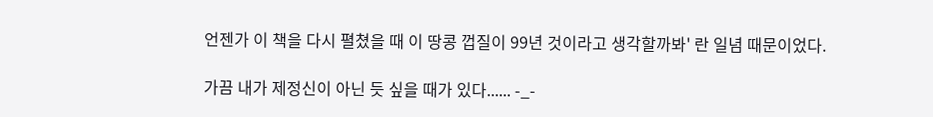언젠가 이 책을 다시 펼쳤을 때 이 땅콩 껍질이 99년 것이라고 생각할까봐' 란 일념 때문이었다.

가끔 내가 제정신이 아닌 듯 싶을 때가 있다...... -_-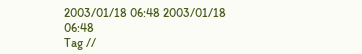2003/01/18 06:48 2003/01/18 06:48
Tag //